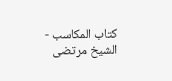كتاب المكاسب - الشيخ مرتضى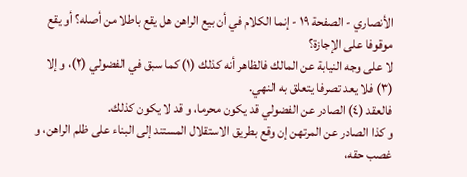الأنصاري - الصفحة ١٩ - إنما الكلام في أن بيع الراهن هل يقع باطلا من أصله؟ أو يقع موقوفا على الإجازة؟
لا على وجه النيابة عن المالك فالظاهر أنه كذلك (١) كما سبق في الفضولي (٢)، و إلا (٣) فلا يعد تصرفا يتعلق به النهي.
فالعقد (٤) الصادر عن الفضولي قد يكون محرما، و قد لا يكون كذلك.
و كذا الصادر عن المرتهن إن وقع بطريق الاستقلال المستند إلى البناء على ظلم الراهن، و غصب حقه،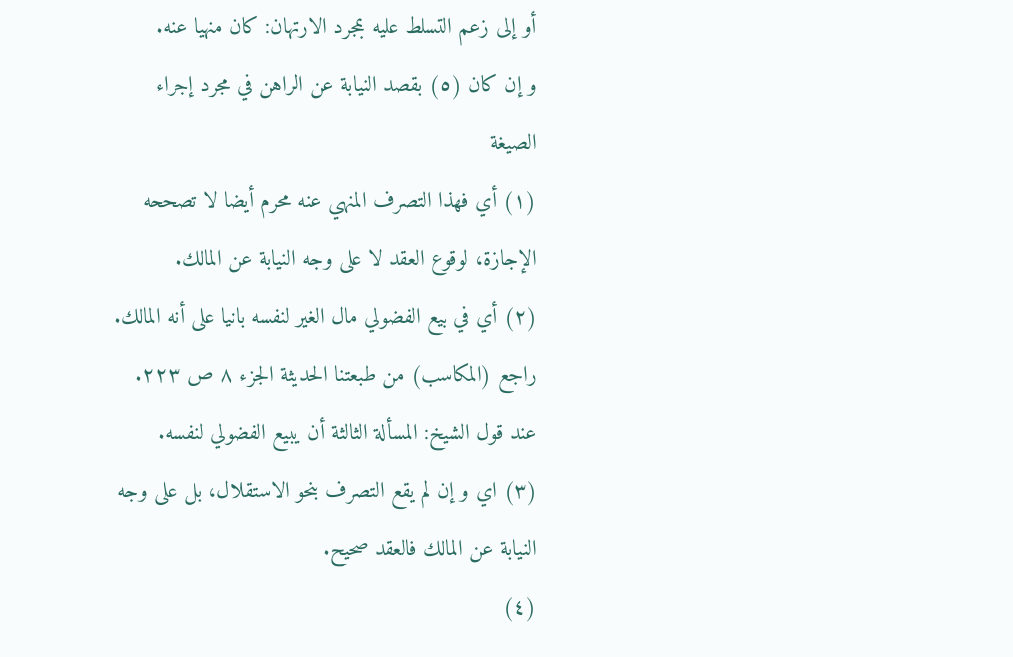أو إلى زعم التسلط عليه بمجرد الارتهان: كان منهيا عنه.
و إن كان (٥) بقصد النيابة عن الراهن في مجرد إجراء الصيغة
(١) أي فهذا التصرف المنهي عنه محرم أيضا لا تصححه الإجازة، لوقوع العقد لا على وجه النيابة عن المالك.
(٢) أي في بيع الفضولي مال الغير لنفسه بانيا على أنه المالك.
راجع (المكاسب) من طبعتنا الحديثة الجزء ٨ ص ٢٢٣.
عند قول الشيخ: المسألة الثالثة أن يبيع الفضولي لنفسه.
(٣) اي و إن لم يقع التصرف بنحو الاستقلال، بل على وجه النيابة عن المالك فالعقد صحيح.
(٤)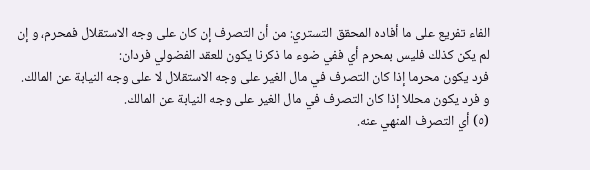الفاء تفريع على ما أفاده المحقق التستري: من أن التصرف إن كان على وجه الاستقلال فمحرم، و إن لم يكن كذلك فليس بمحرم أي ففي ضوء ما ذكرنا يكون للعقد الفضولي فردان:
فرد يكون محرما إذا كان التصرف في مال الغير على وجه الاستقلال لا على وجه النيابة عن المالك.
و فرد يكون محللا إذا كان التصرف في مال الغير على وجه النيابة عن المالك.
(٥) أي التصرف المنهي عنه.